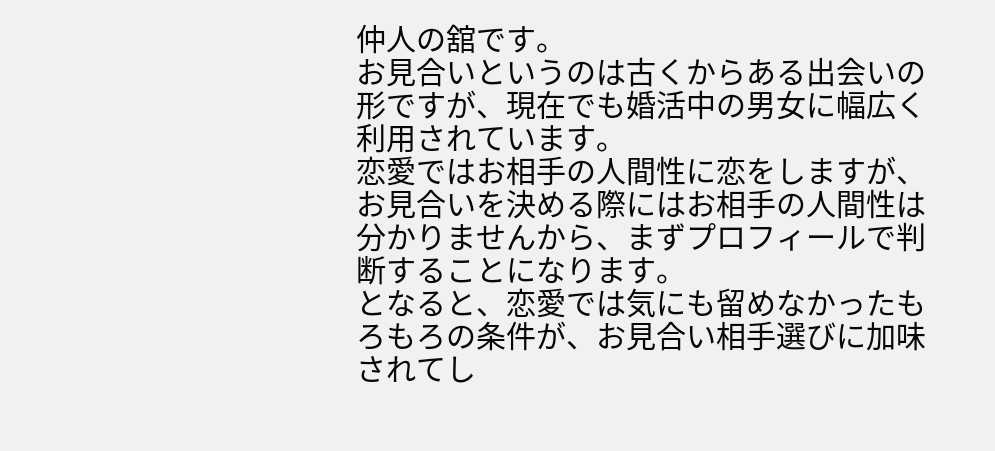仲人の舘です。
お見合いというのは古くからある出会いの形ですが、現在でも婚活中の男女に幅広く利用されています。
恋愛ではお相手の人間性に恋をしますが、お見合いを決める際にはお相手の人間性は分かりませんから、まずプロフィールで判断することになります。
となると、恋愛では気にも留めなかったもろもろの条件が、お見合い相手選びに加味されてし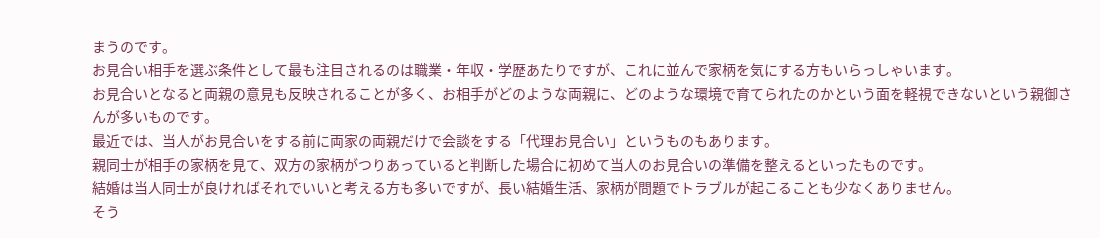まうのです。
お見合い相手を選ぶ条件として最も注目されるのは職業・年収・学歴あたりですが、これに並んで家柄を気にする方もいらっしゃいます。
お見合いとなると両親の意見も反映されることが多く、お相手がどのような両親に、どのような環境で育てられたのかという面を軽視できないという親御さんが多いものです。
最近では、当人がお見合いをする前に両家の両親だけで会談をする「代理お見合い」というものもあります。
親同士が相手の家柄を見て、双方の家柄がつりあっていると判断した場合に初めて当人のお見合いの準備を整えるといったものです。
結婚は当人同士が良ければそれでいいと考える方も多いですが、長い結婚生活、家柄が問題でトラブルが起こることも少なくありません。
そう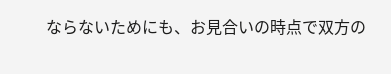ならないためにも、お見合いの時点で双方の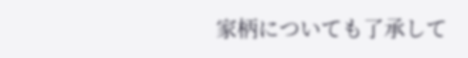家柄についても了承して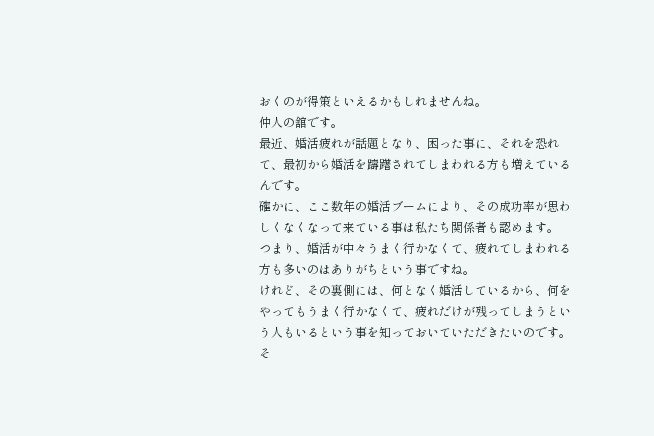おくのが得策といえるかもしれませんね。
仲人の舘です。
最近、婚活疲れが話題となり、困った事に、それを恐れて、最初から婚活を躊躇されてしまわれる方も増えているんです。
確かに、ここ数年の婚活ブームにより、その成功率が思わしくなくなって来ている事は私たち関係者も認めます。
つまり、婚活が中々うまく行かなくて、疲れてしまわれる方も多いのはありがちという事ですね。
けれど、その裏側には、何となく婚活しているから、何をやってもうまく行かなくて、疲れだけが残ってしまうという人もいるという事を知っておいていただきたいのです。
そ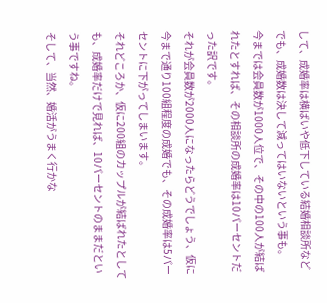して、成婚率は横ばいや低下している結婚相談所などでも、成婚数は決して減ってはいないという事も。
今までは会員数が1000人位で、その中の100人が結ばれたとすれば、その相談所の成婚率は10パーセントだった訳です。
それが会員数が2000人になったらどうでしょう、仮に今まで通り100組程度の成婚でも、その成婚率は5パーセントに下がってしまいます。
それどころか、仮に200組のカップルが結ばれたとしても、成婚率だけで見れば、10パーセントのままだという事ですね。
そして、当然、婚活がうまく行かな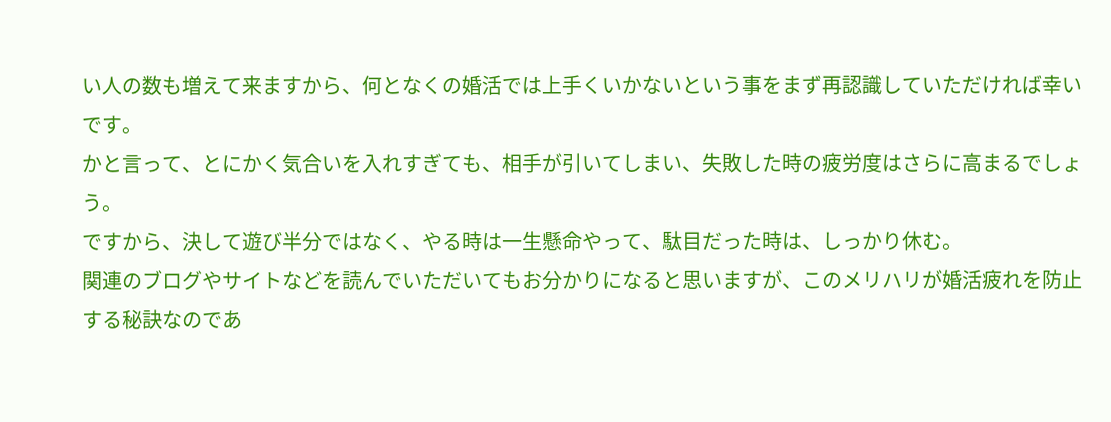い人の数も増えて来ますから、何となくの婚活では上手くいかないという事をまず再認識していただければ幸いです。
かと言って、とにかく気合いを入れすぎても、相手が引いてしまい、失敗した時の疲労度はさらに高まるでしょう。
ですから、決して遊び半分ではなく、やる時は一生懸命やって、駄目だった時は、しっかり休む。
関連のブログやサイトなどを読んでいただいてもお分かりになると思いますが、このメリハリが婚活疲れを防止する秘訣なのであ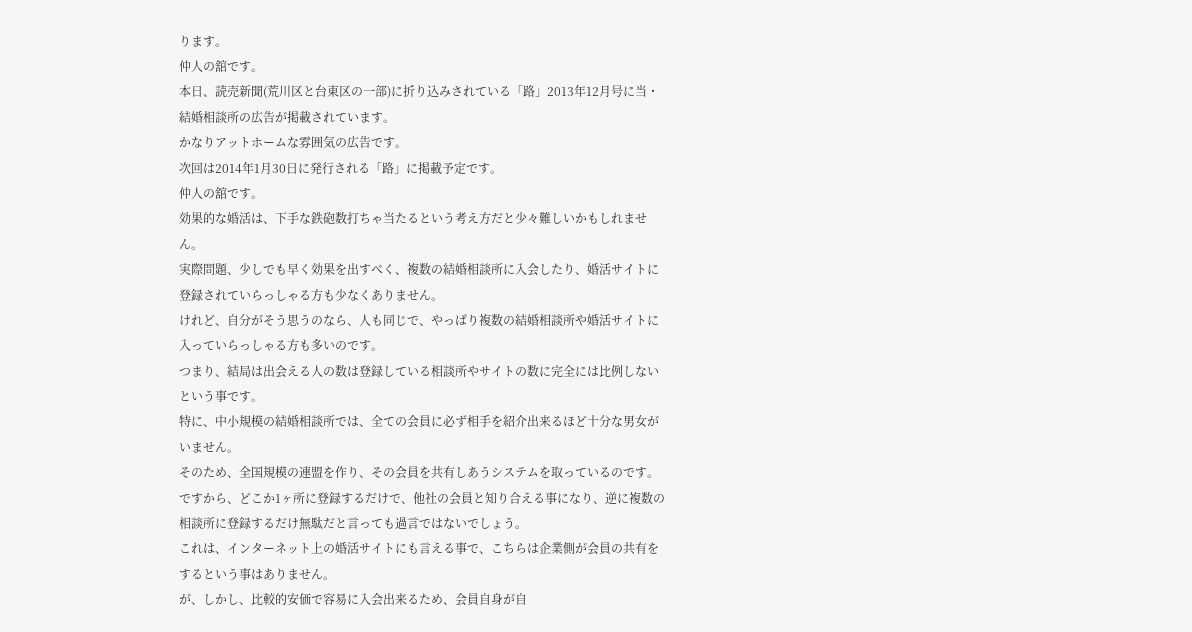ります。
仲人の舘です。
本日、読売新聞(荒川区と台東区の一部)に折り込みされている「路」2013年12月号に当・結婚相談所の広告が掲載されています。
かなりアットホームな雰囲気の広告です。
次回は2014年1月30日に発行される「路」に掲載予定です。
仲人の舘です。
効果的な婚活は、下手な鉄砲数打ちゃ当たるという考え方だと少々難しいかもしれません。
実際問題、少しでも早く効果を出すべく、複数の結婚相談所に入会したり、婚活サイトに登録されていらっしゃる方も少なくありません。
けれど、自分がそう思うのなら、人も同じで、やっぱり複数の結婚相談所や婚活サイトに入っていらっしゃる方も多いのです。
つまり、結局は出会える人の数は登録している相談所やサイトの数に完全には比例しないという事です。
特に、中小規模の結婚相談所では、全ての会員に必ず相手を紹介出来るほど十分な男女がいません。
そのため、全国規模の連盟を作り、その会員を共有しあうシステムを取っているのです。
ですから、どこか1ヶ所に登録するだけで、他社の会員と知り合える事になり、逆に複数の相談所に登録するだけ無駄だと言っても過言ではないでしょう。
これは、インターネット上の婚活サイトにも言える事で、こちらは企業側が会員の共有をするという事はありません。
が、しかし、比較的安価で容易に入会出来るため、会員自身が自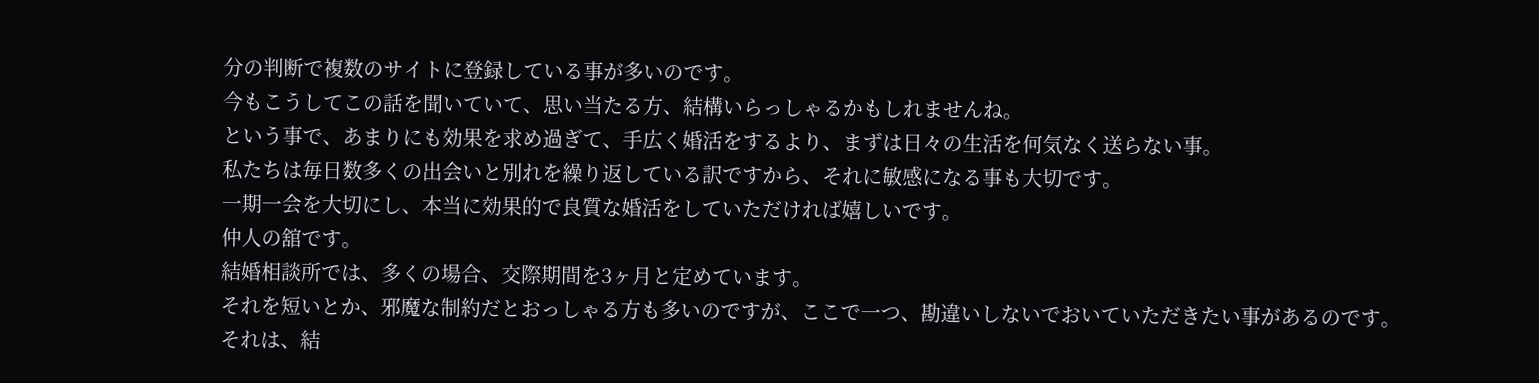分の判断で複数のサイトに登録している事が多いのです。
今もこうしてこの話を聞いていて、思い当たる方、結構いらっしゃるかもしれませんね。
という事で、あまりにも効果を求め過ぎて、手広く婚活をするより、まずは日々の生活を何気なく送らない事。
私たちは毎日数多くの出会いと別れを繰り返している訳ですから、それに敏感になる事も大切です。
一期一会を大切にし、本当に効果的で良質な婚活をしていただければ嬉しいです。
仲人の舘です。
結婚相談所では、多くの場合、交際期間を3ヶ月と定めています。
それを短いとか、邪魔な制約だとおっしゃる方も多いのですが、ここで一つ、勘違いしないでおいていただきたい事があるのです。
それは、結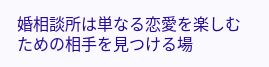婚相談所は単なる恋愛を楽しむための相手を見つける場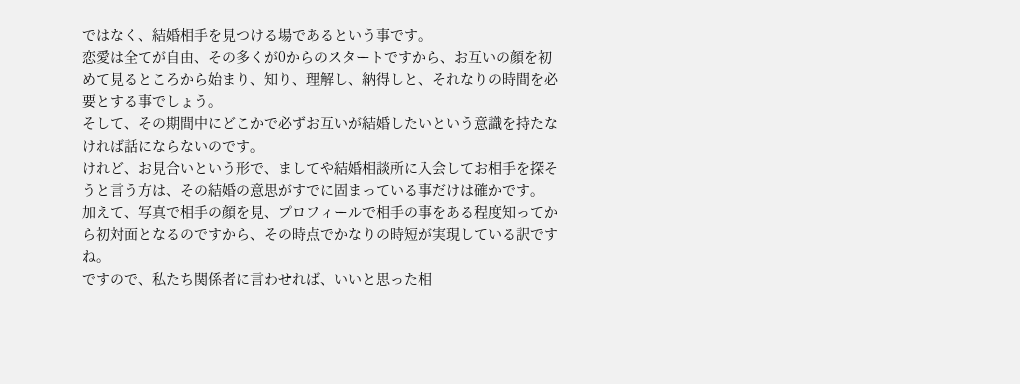ではなく、結婚相手を見つける場であるという事です。
恋愛は全てが自由、その多くが0からのスタートですから、お互いの顔を初めて見るところから始まり、知り、理解し、納得しと、それなりの時間を必要とする事でしょう。
そして、その期間中にどこかで必ずお互いが結婚したいという意識を持たなければ話にならないのです。
けれど、お見合いという形で、ましてや結婚相談所に入会してお相手を探そうと言う方は、その結婚の意思がすでに固まっている事だけは確かです。
加えて、写真で相手の顔を見、プロフィールで相手の事をある程度知ってから初対面となるのですから、その時点でかなりの時短が実現している訳ですね。
ですので、私たち関係者に言わせれば、いいと思った相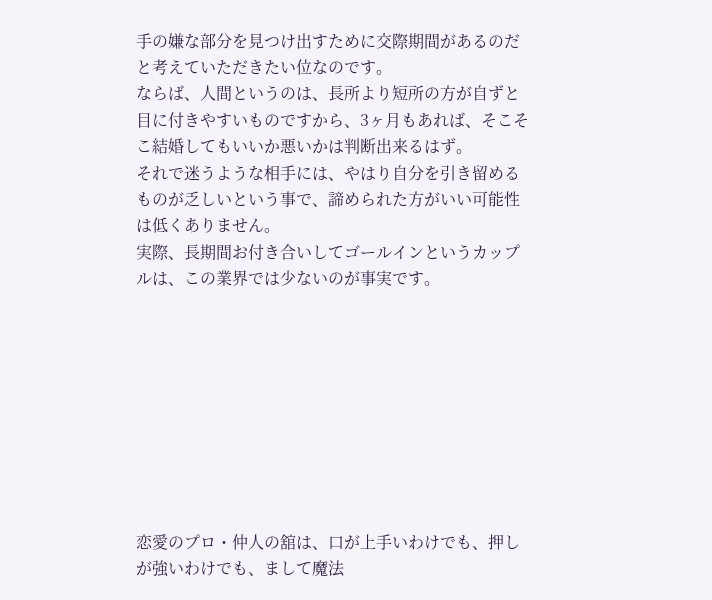手の嫌な部分を見つけ出すために交際期間があるのだと考えていただきたい位なのです。
ならば、人間というのは、長所より短所の方が自ずと目に付きやすいものですから、3ヶ月もあれば、そこそこ結婚してもいいか悪いかは判断出来るはず。
それで迷うような相手には、やはり自分を引き留めるものが乏しいという事で、諦められた方がいい可能性は低くありません。
実際、長期間お付き合いしてゴールインというカップルは、この業界では少ないのが事実です。









恋愛のプロ・仲人の舘は、口が上手いわけでも、押しが強いわけでも、まして魔法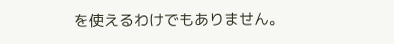を使えるわけでもありません。